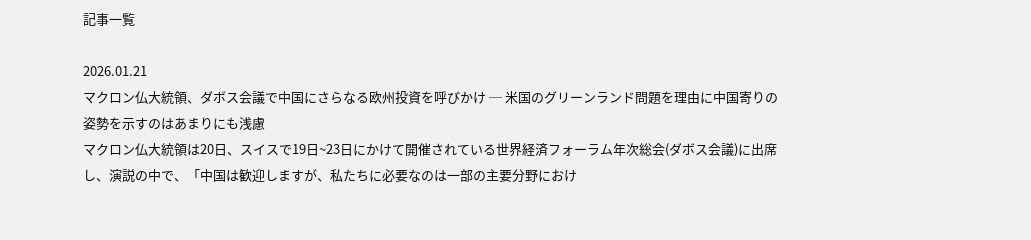記事一覧

2026.01.21
マクロン仏大統領、ダボス会議で中国にさらなる欧州投資を呼びかけ ─ 米国のグリーンランド問題を理由に中国寄りの姿勢を示すのはあまりにも浅慮
マクロン仏大統領は20日、スイスで19日~23日にかけて開催されている世界経済フォーラム年次総会(ダボス会議)に出席し、演説の中で、「中国は歓迎しますが、私たちに必要なのは一部の主要分野におけ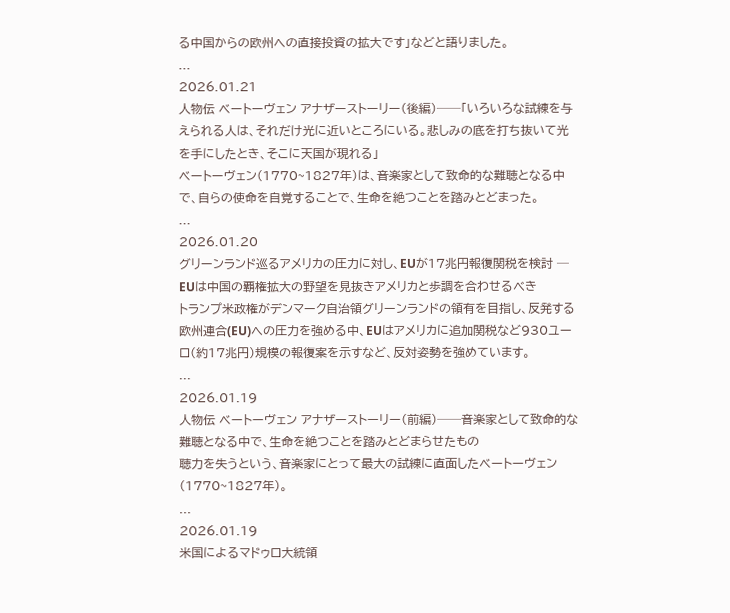る中国からの欧州への直接投資の拡大です」などと語りました。
...
2026.01.21
人物伝 ベートーヴェン アナザーストーリー(後編)──「いろいろな試練を与えられる人は、それだけ光に近いところにいる。悲しみの底を打ち抜いて光を手にしたとき、そこに天国が現れる」
ベートーヴェン(1770~1827年)は、音楽家として致命的な難聴となる中で、自らの使命を自覚することで、生命を絶つことを踏みとどまった。
...
2026.01.20
グリーンランド巡るアメリカの圧力に対し、EUが17兆円報復関税を検討 ─ EUは中国の覇権拡大の野望を見抜きアメリカと歩調を合わせるべき
トランプ米政権がデンマーク自治領グリーンランドの領有を目指し、反発する欧州連合(EU)への圧力を強める中、EUはアメリカに追加関税など930ユーロ(約17兆円)規模の報復案を示すなど、反対姿勢を強めています。
...
2026.01.19
人物伝 ベートーヴェン アナザーストーリー(前編)──音楽家として致命的な難聴となる中で、生命を絶つことを踏みとどまらせたもの
聴力を失うという、音楽家にとって最大の試練に直面したベートーヴェン(1770~1827年)。
...
2026.01.19
米国によるマドゥロ大統領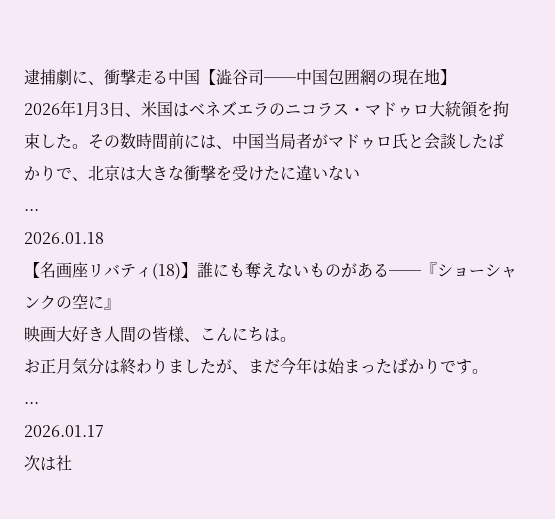逮捕劇に、衝撃走る中国【澁谷司──中国包囲網の現在地】
2026年1月3日、米国はベネズエラのニコラス・マドゥロ大統領を拘束した。その数時間前には、中国当局者がマドゥロ氏と会談したばかりで、北京は大きな衝撃を受けたに違いない
...
2026.01.18
【名画座リバティ(18)】誰にも奪えないものがある──『ショーシャンクの空に』
映画大好き人間の皆様、こんにちは。
お正月気分は終わりましたが、まだ今年は始まったばかりです。
...
2026.01.17
次は社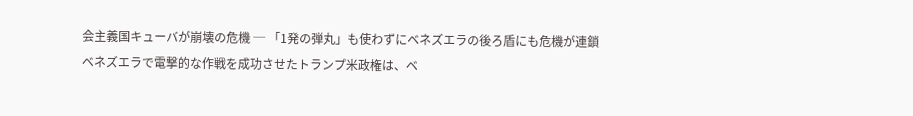会主義国キューバが崩壊の危機 ─ 「1発の弾丸」も使わずにベネズエラの後ろ盾にも危機が連鎖
ベネズエラで電撃的な作戦を成功させたトランプ米政権は、ベ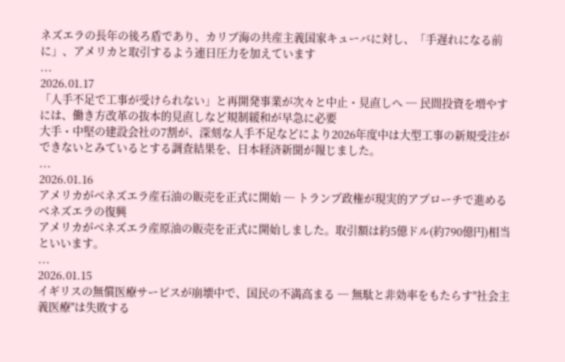ネズエラの長年の後ろ盾であり、カリブ海の共産主義国家キューバに対し、「手遅れになる前に」、アメリカと取引するよう連日圧力を加えています
...
2026.01.17
「人手不足で工事が受けられない」と再開発事業が次々と中止・見直しへ ─ 民間投資を増やすには、働き方改革の抜本的見直しなど規制緩和が早急に必要
大手・中堅の建設会社の7割が、深刻な人手不足などにより2026年度中は大型工事の新規受注ができないとみているとする調査結果を、日本経済新聞が報じました。
...
2026.01.16
アメリカがベネズエラ産石油の販売を正式に開始 ─ トランプ政権が現実的アプローチで進めるベネズエラの復興
アメリカがベネズエラ産原油の販売を正式に開始しました。取引額は約5億ドル(約790億円)相当といいます。
...
2026.01.15
イギリスの無償医療サービスが崩壊中で、国民の不満高まる ─ 無駄と非効率をもたらす"社会主義医療"は失敗する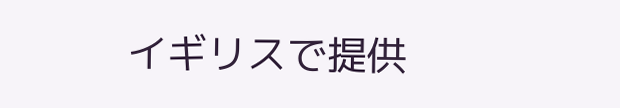イギリスで提供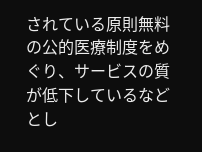されている原則無料の公的医療制度をめぐり、サービスの質が低下しているなどとし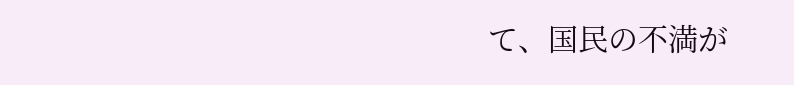て、国民の不満が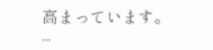高まっています。
...